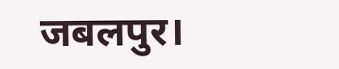जबलपुर।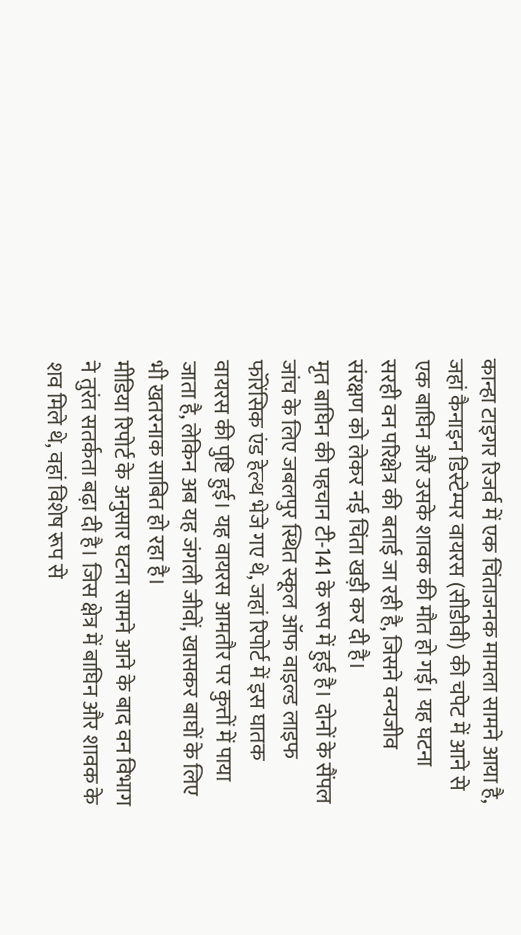कान्हा टाइगर रिजर्व में एक चिंताजनक मामला सामने आया है, जहां कैनाइन डिस्टेम्पर वायरस (सीडीवी) की चपेट में आने से एक बाघिन और उसके शावक की मौत हो गई। यह घटना सरही वन परिक्षेत्र की बताई जा रही है, जिसने वन्यजीव संरक्षण को लेकर नई चिंता खड़ी कर दी है।
मृत बाघिन की पहचान टी-141 के रूप में हुई है। दोनों के सैंपल जांच के लिए जबलपुर स्थित स्कूल ऑफ वाइल्ड लाइफ फॉरेंसिक एंड हेल्थ भेजे गए थे, जहां रिपोर्ट में इस घातक वायरस की पुष्टि हुई। यह वायरस आमतौर पर कुत्तों में पाया जाता है, लेकिन अब यह जंगली जीवों, खासकर बाघों के लिए भी खतरनाक साबित हो रहा है।
मीडिया रिपोर्ट के अनुसार घटना सामने आने के बाद वन विभाग ने तुरंत सतर्कता बढ़ा दी है। जिस क्षेत्र में बाघिन और शावक के शव मिले थे, वहां विशेष रूप से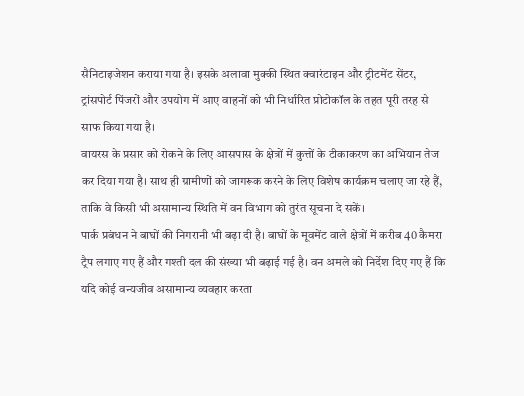सैनिटाइजेशन कराया गया है। इसके अलावा मुक्की स्थित क्वारंटाइन और ट्रीटमेंट सेंटर, ट्रांसपोर्ट पिंजरों और उपयोग में आए वाहनों को भी निर्धारित प्रोटोकॉल के तहत पूरी तरह से साफ किया गया है।
वायरस के प्रसार को रोकने के लिए आसपास के क्षेत्रों में कुत्तों के टीकाकरण का अभियान तेज कर दिया गया है। साथ ही ग्रामीणों को जागरूक करने के लिए विशेष कार्यक्रम चलाए जा रहे हैं, ताकि वे किसी भी असामान्य स्थिति में वन विभाग को तुरंत सूचना दे सकें।
पार्क प्रबंधन ने बाघों की निगरानी भी बढ़ा दी है। बाघों के मूवमेंट वाले क्षेत्रों में करीब 40 कैमरा ट्रैप लगाए गए हैं और गश्ती दल की संख्या भी बढ़ाई गई है। वन अमले को निर्देश दिए गए हैं कि यदि कोई वन्यजीव असामान्य व्यवहार करता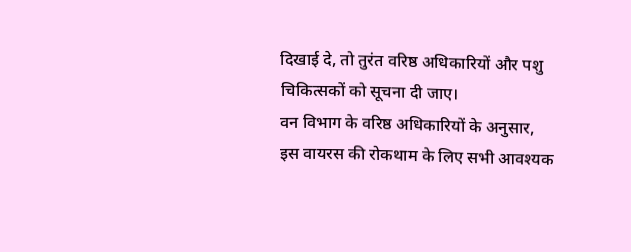दिखाई दे, तो तुरंत वरिष्ठ अधिकारियों और पशु चिकित्सकों को सूचना दी जाए।
वन विभाग के वरिष्ठ अधिकारियों के अनुसार, इस वायरस की रोकथाम के लिए सभी आवश्यक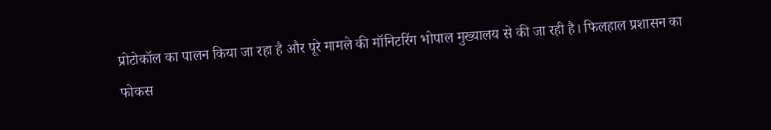प्रोटोकॉल का पालन किया जा रहा है और पूरे मामले की मॉनिटरिंग भोपाल मुख्यालय से की जा रही है। फिलहाल प्रशासन का फोकस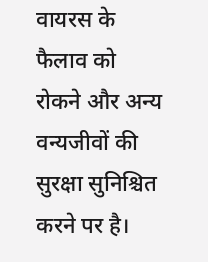वायरस के फैलाव को रोकने और अन्य वन्यजीवों की सुरक्षा सुनिश्चित करने पर है।